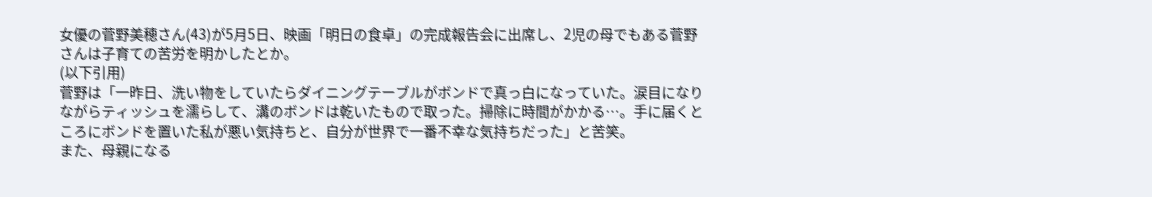女優の菅野美穂さん(43)が5月5日、映画「明日の食卓」の完成報告会に出席し、2児の母でもある菅野さんは子育ての苦労を明かしたとか。
(以下引用)
菅野は「一昨日、洗い物をしていたらダイニングテーブルがボンドで真っ白になっていた。涙目になりながらティッシュを濡らして、溝のボンドは乾いたもので取った。掃除に時間がかかる…。手に届くところにボンドを置いた私が悪い気持ちと、自分が世界で一番不幸な気持ちだった」と苦笑。
また、母親になる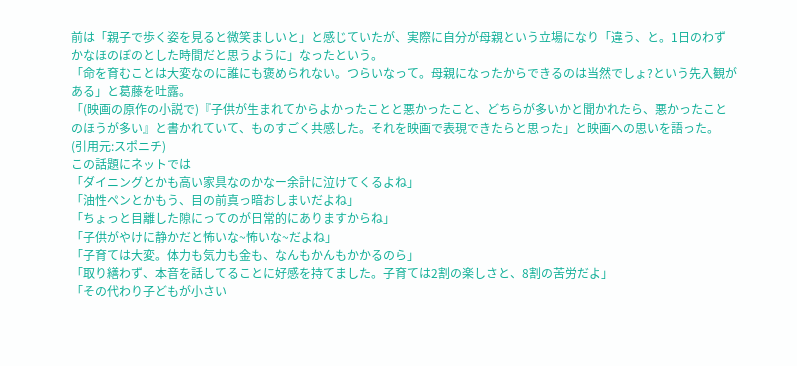前は「親子で歩く姿を見ると微笑ましいと」と感じていたが、実際に自分が母親という立場になり「違う、と。1日のわずかなほのぼのとした時間だと思うように」なったという。
「命を育むことは大変なのに誰にも褒められない。つらいなって。母親になったからできるのは当然でしょ?という先入観がある」と葛藤を吐露。
「(映画の原作の小説で)『子供が生まれてからよかったことと悪かったこと、どちらが多いかと聞かれたら、悪かったことのほうが多い』と書かれていて、ものすごく共感した。それを映画で表現できたらと思った」と映画への思いを語った。
(引用元:スポニチ)
この話題にネットでは
「ダイニングとかも高い家具なのかなー余計に泣けてくるよね」
「油性ペンとかもう、目の前真っ暗おしまいだよね」
「ちょっと目離した隙にってのが日常的にありますからね」
「子供がやけに静かだと怖いな~怖いな~だよね」
「子育ては大変。体力も気力も金も、なんもかんもかかるのら」
「取り繕わず、本音を話してることに好感を持てました。子育ては2割の楽しさと、8割の苦労だよ」
「その代わり子どもが小さい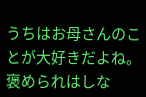うちはお母さんのことが大好きだよね。褒められはしな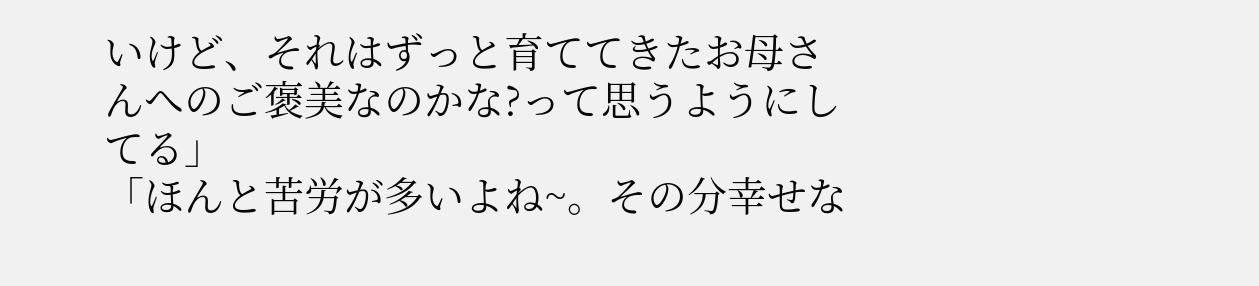いけど、それはずっと育ててきたお母さんへのご褒美なのかな?って思うようにしてる」
「ほんと苦労が多いよね~。その分幸せな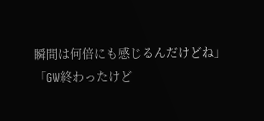瞬間は何倍にも感じるんだけどね」
「GW終わったけど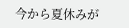今から夏休みが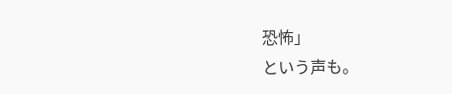恐怖」
という声も。